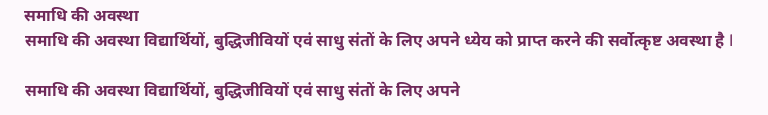समाधि की अवस्था
समाधि की अवस्था विद्यार्थियों, बुद्धिजीवियों एवं साधु संतों के लिए अपने ध्येय को प्राप्त करने की सर्वोत्कृष्ट अवस्था है l

समाधि की अवस्था विद्यार्थियों, बुद्धिजीवियों एवं साधु संतों के लिए अपने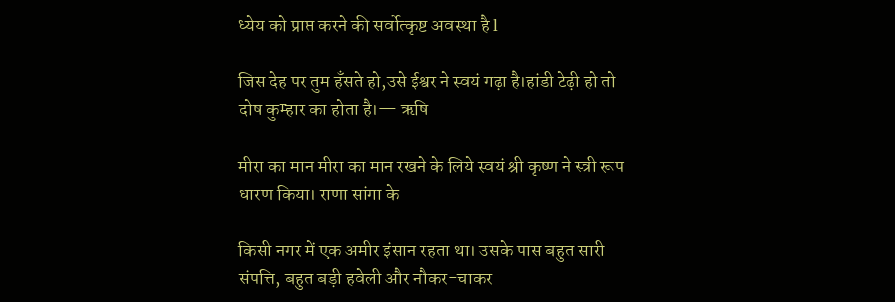ध्येय को प्राप्त करने की सर्वोत्कृष्ट अवस्था है l

जिस देह पर तुम हँसते हो,उसे ईश्वर ने स्वयं गढ़ा है।हांडी टेढ़ी हो तो दोष कुम्हार का होता है।— ऋषि

मीरा का मान मीरा का मान रखने के लिये स्वयं श्री कृष्ण ने स्त्री रूप धारण किया। राणा सांगा के

किसी नगर में एक अमीर इंसान रहता था। उसके पास बहुत सारी संपत्ति, बहुत बड़ी हवेली और नौकर-चाकर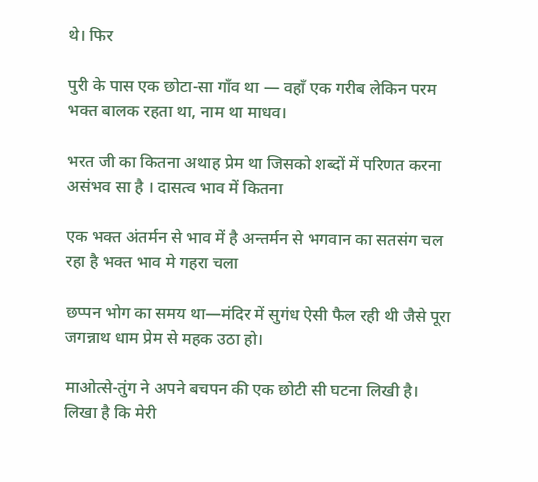थे। फिर

पुरी के पास एक छोटा-सा गाँव था — वहाँ एक गरीब लेकिन परम भक्त बालक रहता था, नाम था माधव।

भरत जी का कितना अथाह प्रेम था जिसको शब्दों में परिणत करना असंभव सा है । दासत्व भाव में कितना

एक भक्त अंतर्मन से भाव में है अन्तर्मन से भगवान का सतसंग चल रहा है भक्त भाव मे गहरा चला

छप्पन भोग का समय था—मंदिर में सुगंध ऐसी फैल रही थी जैसे पूरा जगन्नाथ धाम प्रेम से महक उठा हो।

माओत्से-तुंग ने अपने बचपन की एक छोटी सी घटना लिखी है। लिखा है कि मेरी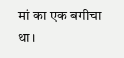मां का एक बगीचा था।